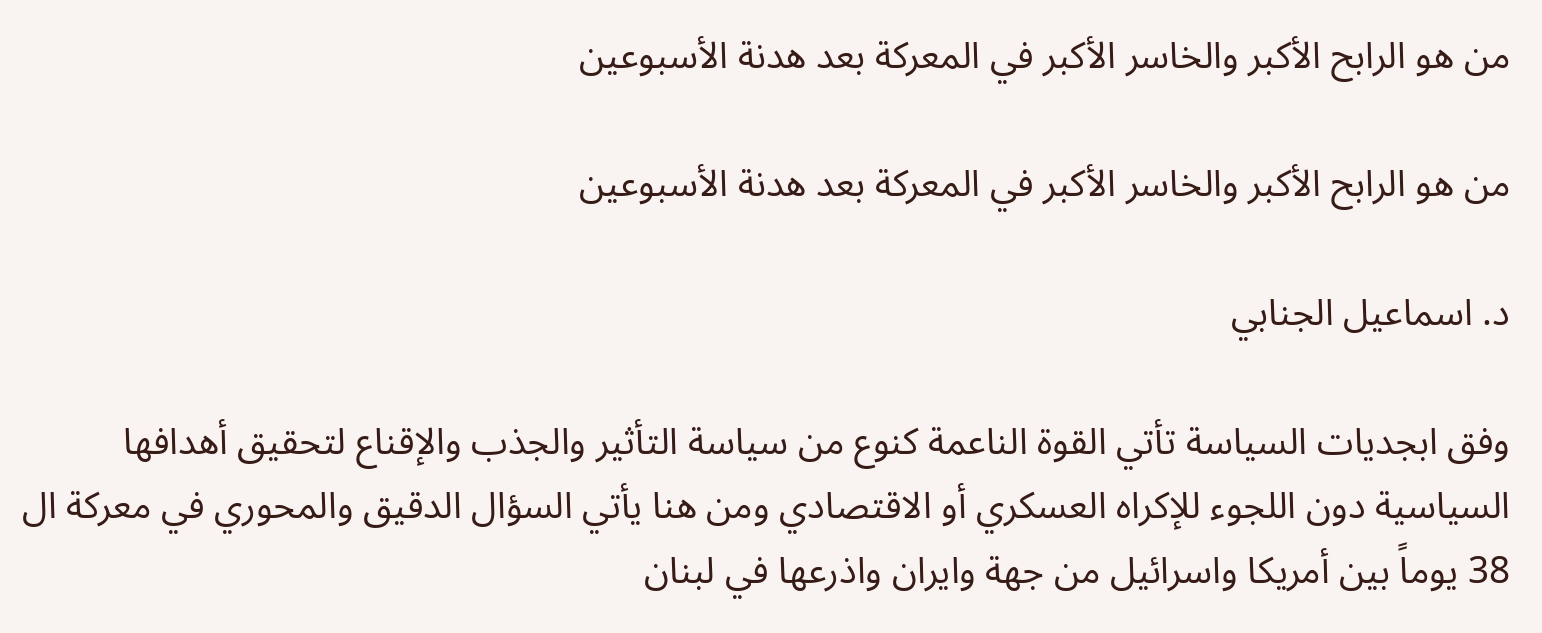من هو الرابح الأكبر والخاسر الأكبر في المعركة بعد هدنة الأسبوعين

من هو الرابح الأكبر والخاسر الأكبر في المعركة بعد هدنة الأسبوعين

د. اسماعيل الجنابي

وفق ابجديات السياسة تأتي القوة الناعمة كنوع من سياسة التأثير والجذب والإقناع لتحقيق أهدافها السياسية دون اللجوء للإكراه العسكري أو الاقتصادي ومن هنا يأتي السؤال الدقيق والمحوري في معركة ال 38 يوماً بين أمريكا واسرائيل من جهة وايران واذرعها في لبنان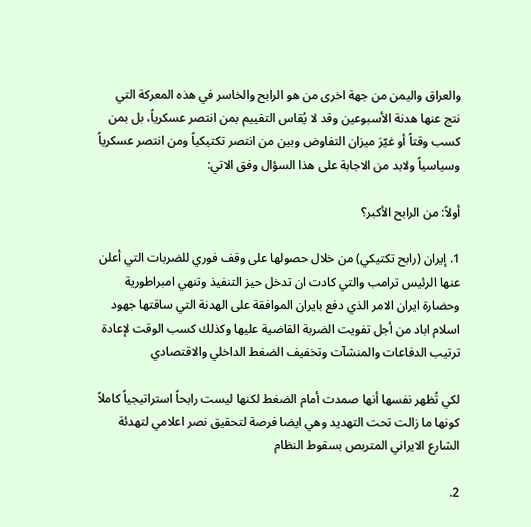والعراق واليمن من جهة اخرى من هو الرابح والخاسر في هذه المعركة التي نتج عنها هدنة الأسبوعين وقد لا يُقاس التقييم بمن انتصر عسكرياً، بل بمن كسب وقتاً أو غيّرَ ميزان التفاوض وبين من انتصر تكتيكياً ومن انتصر عسكرياً وسياسياً ولابد من الاجابة على هذا السؤال وفق الاتي:

أولاً: من الرابح الأكبر؟

1. إيران (رابح تكتيكي) من خلال حصولها على وقف فوري للضربات التي أعلن عنها الرئيس ترامب والتي كادت ان تدخل حيز التنفيذ وتنهي امبراطورية وحضارة ايران الامر الذي دفع بايران الموافقة على الهدنة التي ساقتها جهود اسلام اباد من أجل تفويت الضربة القاضية عليها وكذلك كسب الوقت لإعادة ترتيب الدفاعات والمنشآت وتخفيف الضغط الداخلي والاقتصادي

لكي تُظهر نفسها أنها صمدت أمام الضغط لكنها ليست رابحاً استراتيجياً كاملاً كونها ما زالت تحت التهديد وهي ايضا فرصة لتحقيق نصر اعلامي لتهدئة الشارع الايراني المتربص بسقوط النظام

2.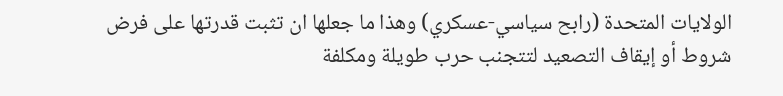الولايات المتحدة (رابح سياسي-عسكري) وهذا ما جعلها ان تثبت قدرتها على فرض شروط أو إيقاف التصعيد لتتجنب حرب طويلة ومكلفة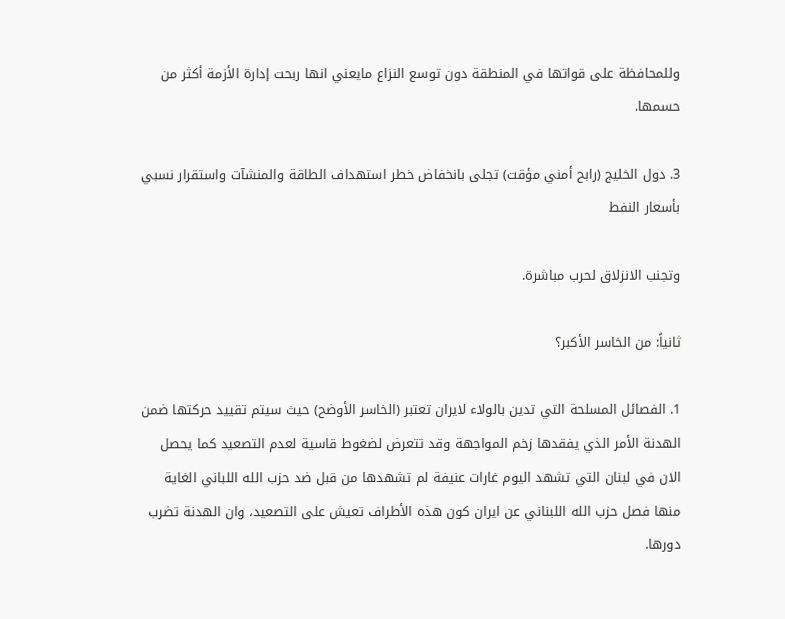وللمحافظة على قواتها في المنطقة دون توسع النزاع مايعني انها ربحت إدارة الأزمة أكثر من حسمها.

3. دول الخليج (رابح أمني مؤقت) تجلى بانخفاض خطر استهداف الطاقة والمنشآت واستقرار نسبي بأسعار النفط

وتجنب الانزلاق لحرب مباشرة.

ثانياً: من الخاسر الأكبر؟

1. الفصائل المسلحة التي تدين بالولاء لايران تعتبر (الخاسر الأوضح) حيث سيتم تقييد حركتها ضمن الهدنة الأمر الذي يفقدها زخم المواجهة وقد تتعرض لضغوط قاسية لعدم التصعيد كما يحصل الان في لبنان التي تشهد اليوم غارات عنيفة لم تشهدها من قبل ضد حزب الله اللباني الغاية منها فصل حزب الله اللبناني عن ايران كون هذه الأطراف تعيش على التصعيد، وان الهدنة تضرب دورها.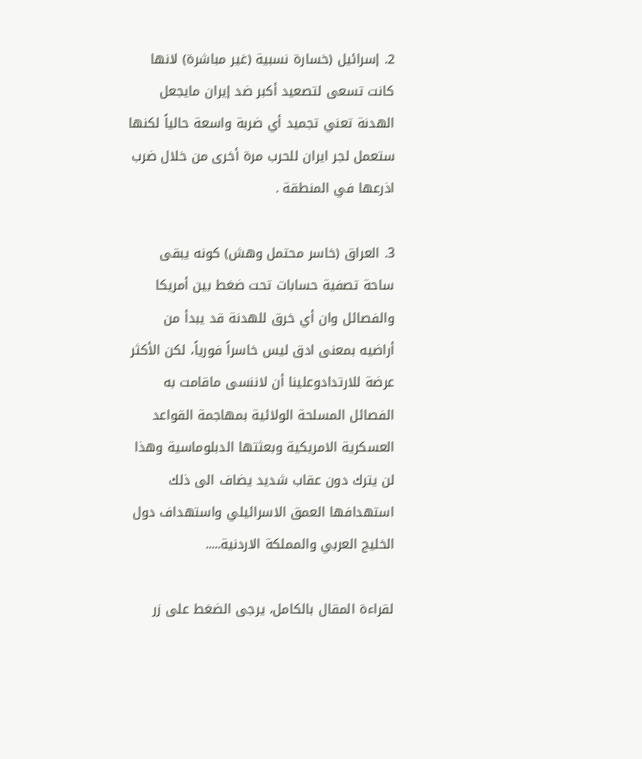2. إسرائيل (خسارة نسبية (غير مباشرة) لانها كانت تسعى لتصعيد أكبر ضد إيران مايجعل الهدنة تعني تجميد أي ضربة واسعة حالياً لكنها ستعمل لجر ايران للحرب مرة أخرى من خلال ضرب اذرعها في المنطقة .

3. العراق (خاسر محتمل وهش) كونه يبقى ساحة تصفية حسابات تحت ضغط بين أمريكا والفصائل وان أي خرق للهدنة قد يبدأ من أراضيه بمعنى ادق ليس خاسراً فورياً، لكن الأكثر عرضة للارتدادوعلينا أن لاننسى ماقامت به الفصائل المسلحة الولائية بمهاجمة القواعد العسكرية الامريكية وبعثتها الدبلوماسية وهذا لن يترك دون عقاب شديد يضاف الى ذلك استهدافها العمق الاسرائيلي واستهداف دول الخليج العربي والمملكة الاردنية.....

لقراءة المقال بالكامل، يرجى الضغط على زر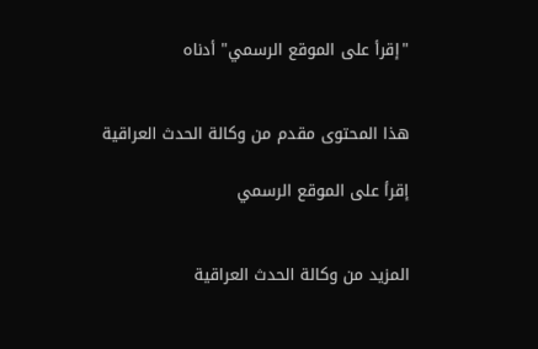"إقرأ على الموقع الرسمي" أدناه


هذا المحتوى مقدم من وكالة الحدث العراقية

إقرأ على الموقع الرسمي


المزيد من وكالة الحدث العراقية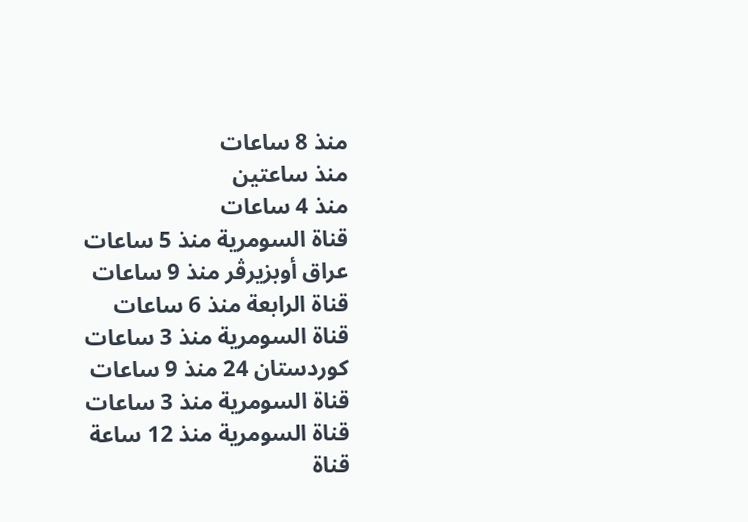منذ 8 ساعات
منذ ساعتين
منذ 4 ساعات
قناة السومرية منذ 5 ساعات
عراق أوبزيرڤر منذ 9 ساعات
قناة الرابعة منذ 6 ساعات
قناة السومرية منذ 3 ساعات
كوردستان 24 منذ 9 ساعات
قناة السومرية منذ 3 ساعات
قناة السومرية منذ 12 ساعة
قناة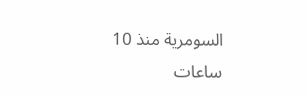السومرية منذ 10 ساعات